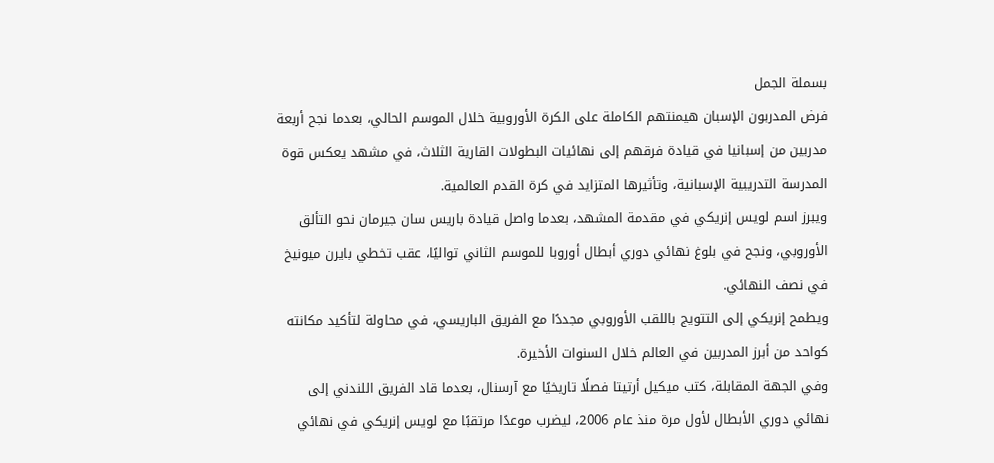بسملة الجمل
فرض المدربون الإسبان هيمنتهم الكاملة على الكرة الأوروبية خلال الموسم الحالي، بعدما نجح أربعة مدربين من إسبانيا في قيادة فرقهم إلى نهائيات البطولات القارية الثلاث، في مشهد يعكس قوة المدرسة التدريبية الإسبانية، وتأثيرها المتزايد في كرة القدم العالمية.
ويبرز اسم لويس إنريكي في مقدمة المشهد، بعدما واصل قيادة باريس سان جيرمان نحو التألق الأوروبي، ونجح في بلوغ نهائي دوري أبطال أوروبا للموسم الثاني تواليًا، عقب تخطي بايرن ميونيخ في نصف النهائي.
ويطمح إنريكي إلى التتويج باللقب الأوروبي مجددًا مع الفريق الباريسي، في محاولة لتأكيد مكانته كواحد من أبرز المدربين في العالم خلال السنوات الأخيرة.
وفي الجهة المقابلة، كتب ميكيل أرتيتا فصلًا تاريخيًا مع آرسنال، بعدما قاد الفريق اللندني إلى نهائي دوري الأبطال لأول مرة منذ عام 2006، ليضرب موعدًا مرتقبًا مع لويس إنريكي في نهائي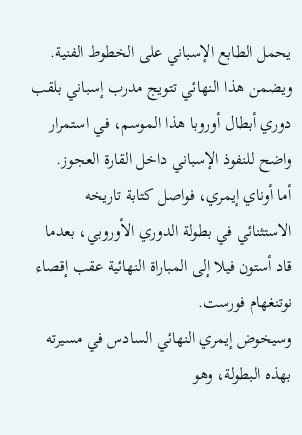يحمل الطابع الإسباني على الخطوط الفنية.
ويضمن هذا النهائي تتويج مدرب إسباني بلقب دوري أبطال أوروبا هذا الموسم، في استمرار واضح للنفوذ الإسباني داخل القارة العجوز.
أما أوناي إيمري، فواصل كتابة تاريخه الاستثنائي في بطولة الدوري الأوروبي، بعدما قاد أستون فيلا إلى المباراة النهائية عقب إقصاء نوتنغهام فورست.
وسيخوض إيمري النهائي السادس في مسيرته بهذه البطولة، وهو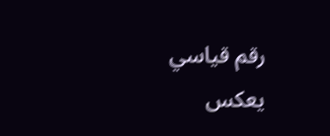رقم قياسي يعكس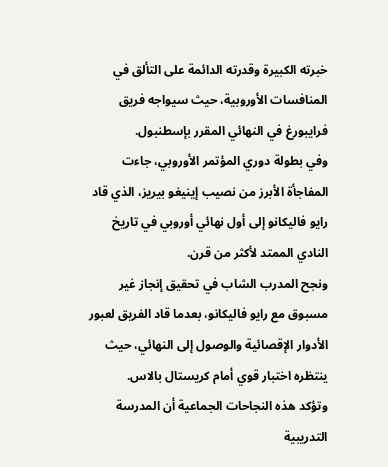خبرته الكبيرة وقدرته الدائمة على التألق في المنافسات الأوروبية، حيث سيواجه فريق فرايبورغ في النهائي المقرر بإسطنبول.
وفي بطولة دوري المؤتمر الأوروبي، جاءت المفاجأة الأبرز من نصيب إينيغو بيريز، الذي قاد رايو فاليكانو إلى أول نهائي أوروبي في تاريخ النادي الممتد لأكثر من قرن.
ونجح المدرب الشاب في تحقيق إنجاز غير مسبوق مع رايو فاليكانو، بعدما قاد الفريق لعبور الأدوار الإقصائية والوصول إلى النهائي، حيث ينتظره اختبار قوي أمام كريستال بالاس.
وتؤكد هذه النجاحات الجماعية أن المدرسة التدريبية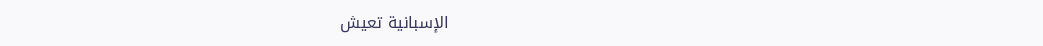الإسبانية تعيش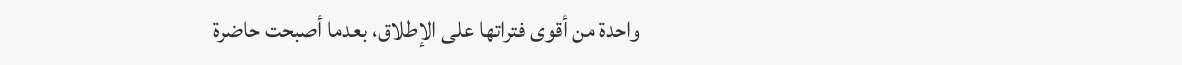واحدة من أقوى فتراتها على الإطلاق، بعدما أصبحت حاضرة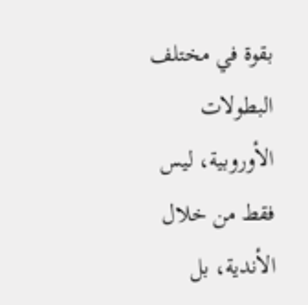بقوة في مختلف البطولات الأوروبية، ليس فقط من خلال الأندية، بل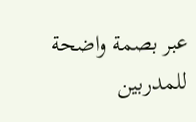عبر بصمة واضحة للمدربين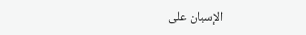الإسبان على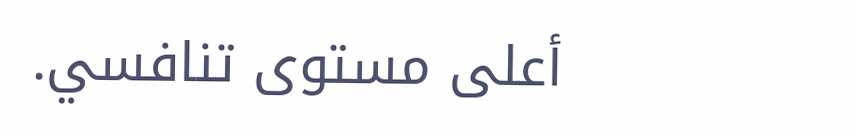أعلى مستوى تنافسي.